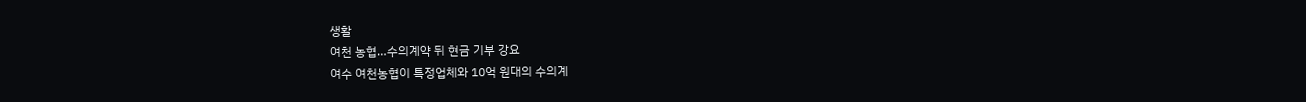생활
여천 농협…수의계약 뒤 현금 기부 강요
여수 여천농협이 특정업체와 10억 원대의 수의계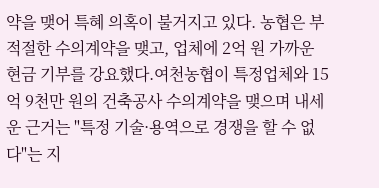약을 맺어 특혜 의혹이 불거지고 있다. 농협은 부적절한 수의계약을 맺고, 업체에 2억 원 가까운 현금 기부를 강요했다.여천농협이 특정업체와 15억 9천만 원의 건축공사 수의계약을 맺으며 내세운 근거는 "특정 기술·용역으로 경쟁을 할 수 없다"는 지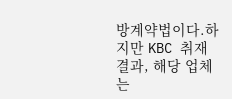방계약법이다.하지만 KBC 취재 결과, 해당 업체는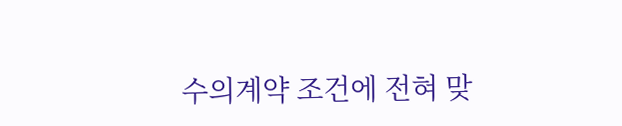수의계약 조건에 전혀 맞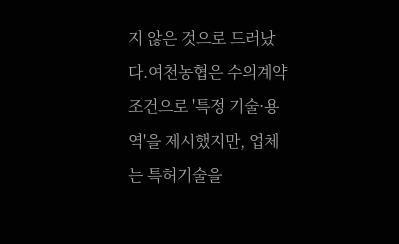지 않은 것으로 드러났다.여천농협은 수의계약 조건으로 '특정 기술·용역'을 제시했지만, 업체는 특허기술을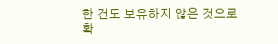한 건도 보유하지 않은 것으로 확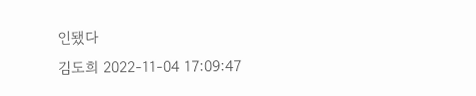인됐다
김도희 2022-11-04 17:09:47